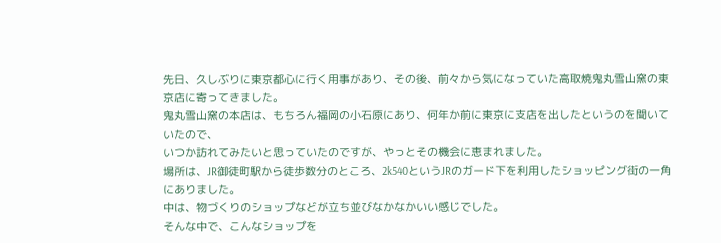先日、久しぶりに東京都心に行く用事があり、その後、前々から気になっていた高取焼鬼丸雪山窯の東京店に寄ってきました。
鬼丸雪山窯の本店は、もちろん福岡の小石原にあり、何年か前に東京に支店を出したというのを聞いていたので、
いつか訪れてみたいと思っていたのですが、やっとその機会に恵まれました。
場所は、JR御徒町駅から徒歩数分のところ、2k540というJRのガード下を利用したショッピング街の一角にありました。
中は、物づくりのショップなどが立ち並びなかなかいい感じでした。
そんな中で、こんなショップを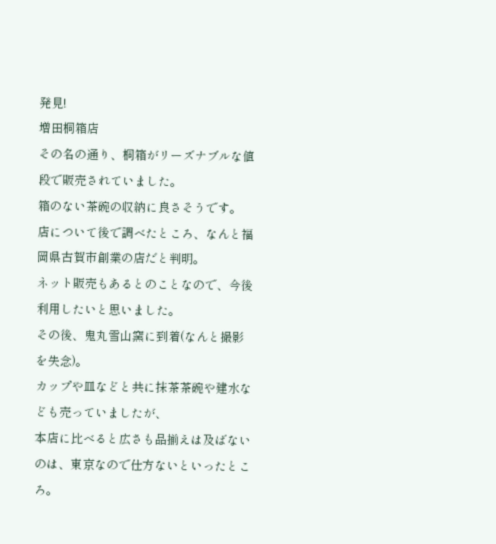発見!
増田桐箱店
その名の通り、桐箱がリーズナブルな値段で販売されていました。
箱のない茶碗の収納に良さそうです。
店について後で調べたところ、なんと福岡県古賀市創業の店だと判明。
ネット販売もあるとのことなので、今後利用したいと思いました。
その後、鬼丸雪山窯に到着(なんと撮影を失念)。
カップや皿などと共に抹茶茶碗や建水なども売っていましたが、
本店に比べると広さも品揃えは及ばないのは、東京なので仕方ないといったところ。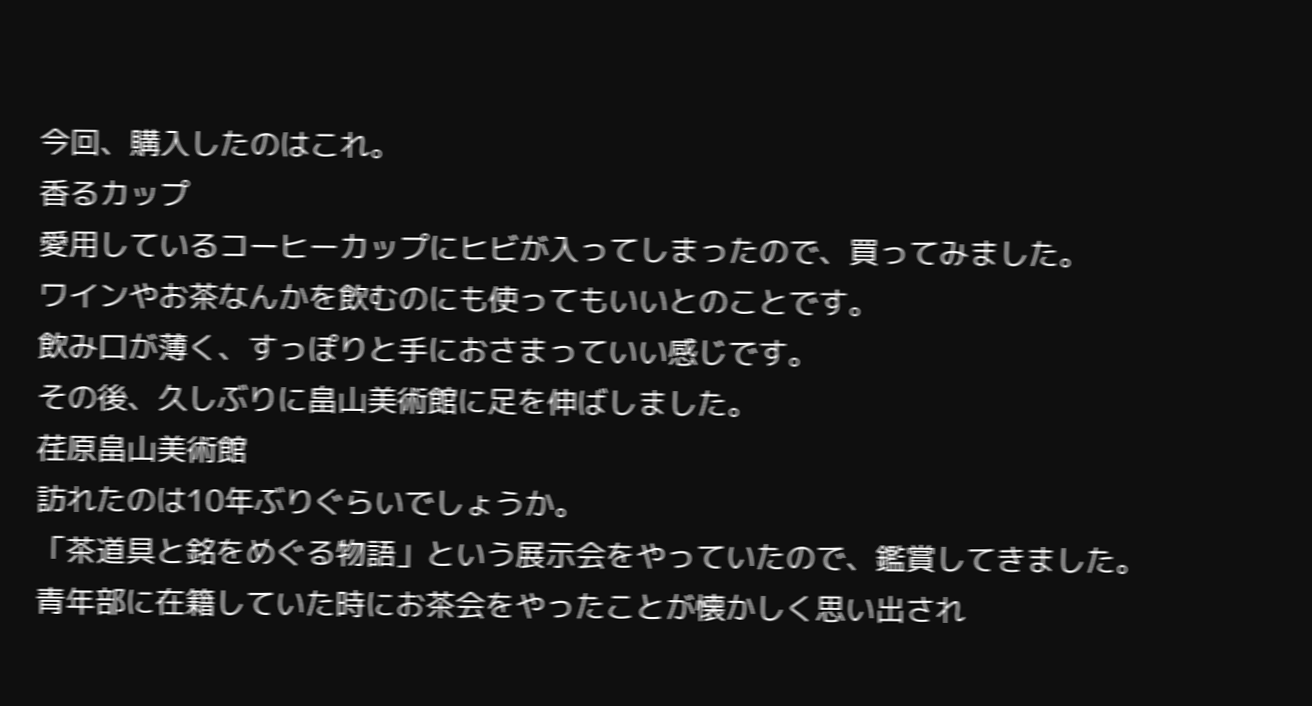今回、購入したのはこれ。
香るカップ
愛用しているコーヒーカップにヒビが入ってしまったので、買ってみました。
ワインやお茶なんかを飲むのにも使ってもいいとのことです。
飲み口が薄く、すっぽりと手におさまっていい感じです。
その後、久しぶりに畠山美術館に足を伸ばしました。
荏原畠山美術館
訪れたのは10年ぶりぐらいでしょうか。
「茶道具と銘をめぐる物語」という展示会をやっていたので、鑑賞してきました。
青年部に在籍していた時にお茶会をやったことが懐かしく思い出され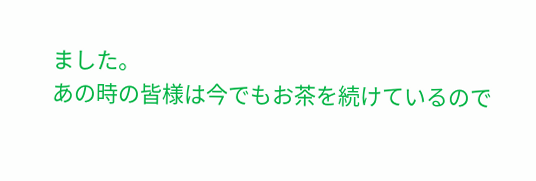ました。
あの時の皆様は今でもお茶を続けているので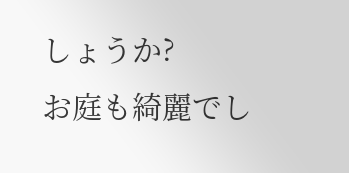しょうか?
お庭も綺麗でし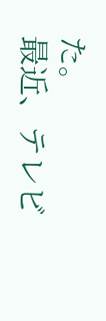た。
最近、テレビ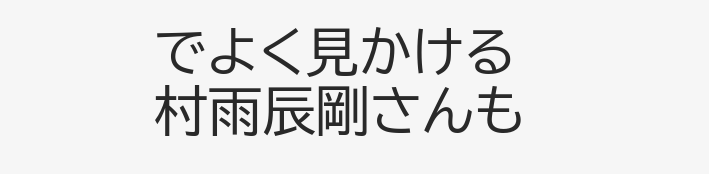でよく見かける村雨辰剛さんも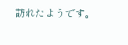訪れたようです。